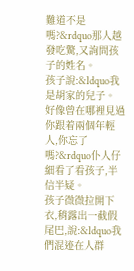難道不是嗎?&rdquo那人越發吃驚,又詢問孩子的姓名。
孩子說:&ldquo我是胡家的兒子。
好像曾在哪裡見過你跟着兩個年輕人,你忘了嗎?&rdquo仆人仔細看了看孩子,半信半疑。
孩子微微拉開下衣,稍露出一截假尾巴,說:&ldquo我們混迹在人群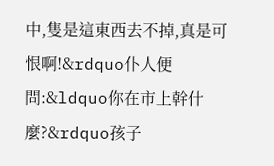中,隻是這東西去不掉,真是可恨啊!&rdquo仆人便問:&ldquo你在市上幹什麼?&rdquo孩子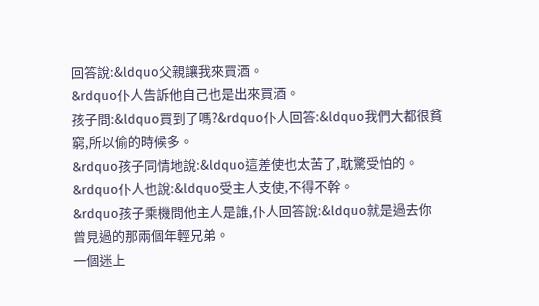回答說:&ldquo父親讓我來買酒。
&rdquo仆人告訴他自己也是出來買酒。
孩子問:&ldquo買到了嗎?&rdquo仆人回答:&ldquo我們大都很貧窮,所以偷的時候多。
&rdquo孩子同情地說:&ldquo這差使也太苦了,耽驚受怕的。
&rdquo仆人也說:&ldquo受主人支使,不得不幹。
&rdquo孩子乘機問他主人是誰,仆人回答說:&ldquo就是過去你曾見過的那兩個年輕兄弟。
一個迷上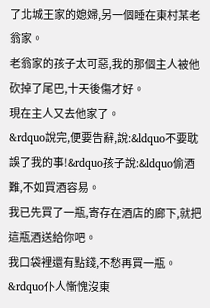了北城王家的媳婦,另一個睡在東村某老翁家。
老翁家的孩子太可惡,我的那個主人被他砍掉了尾巴,十天後傷才好。
現在主人又去他家了。
&rdquo說完,便要告辭,說:&ldquo不要耽誤了我的事!&rdquo孩子說:&ldquo偷酒難,不如買酒容易。
我已先買了一瓶,寄存在酒店的廊下,就把這瓶酒送給你吧。
我口袋裡還有點錢,不愁再買一瓶。
&rdquo仆人慚愧沒東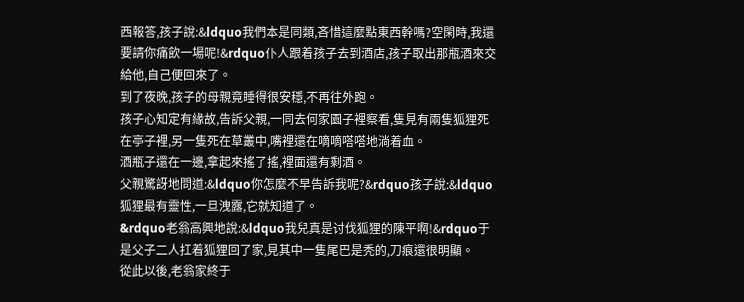西報答,孩子說:&ldquo我們本是同類,吝惜這麼點東西幹嗎?空閑時,我還要請你痛飲一場呢!&rdquo仆人跟着孩子去到酒店,孩子取出那瓶酒來交給他,自己便回來了。
到了夜晚,孩子的母親竟睡得很安穩,不再往外跑。
孩子心知定有緣故,告訴父親,一同去何家園子裡察看,隻見有兩隻狐狸死在亭子裡,另一隻死在草叢中,嘴裡還在嘀嘀嗒嗒地淌着血。
酒瓶子還在一邊,拿起來搖了搖,裡面還有剩酒。
父親驚訝地問道:&ldquo你怎麼不早告訴我呢?&rdquo孩子說:&ldquo狐狸最有靈性,一旦洩露,它就知道了。
&rdquo老翁高興地說:&ldquo我兒真是讨伐狐狸的陳平啊!&rdquo于是父子二人扛着狐狸回了家,見其中一隻尾巴是秃的,刀痕還很明顯。
從此以後,老翁家終于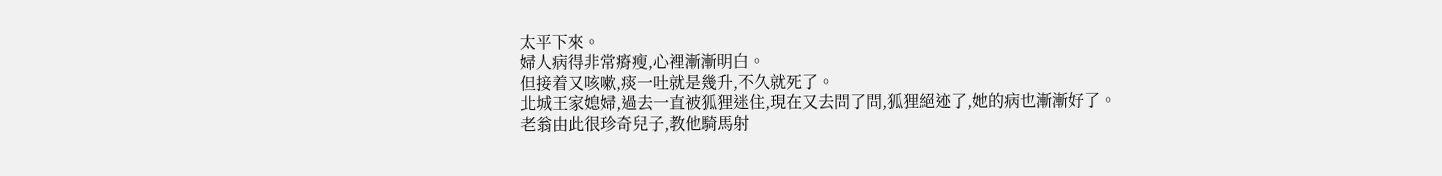太平下來。
婦人病得非常瘠瘦,心裡漸漸明白。
但接着又咳嗽,痰一吐就是幾升,不久就死了。
北城王家媳婦,過去一直被狐狸迷住,現在又去問了問,狐狸絕迹了,她的病也漸漸好了。
老翁由此很珍奇兒子,教他騎馬射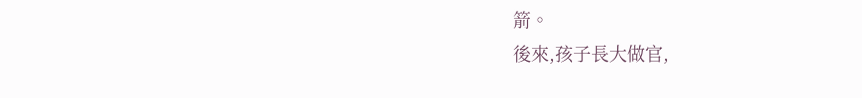箭。
後來,孩子長大做官,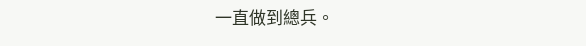一直做到總兵。